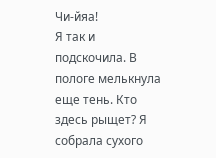Чи-йяа!
Я так и подскочила. В пологе мелькнула еще тень. Кто здесь рыщет? Я собрала сухого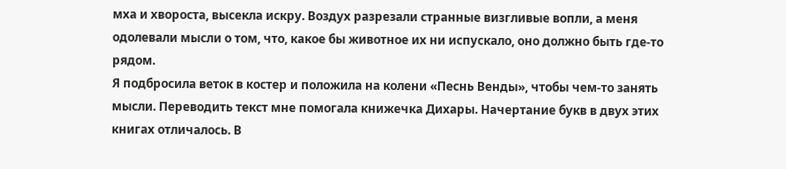мха и хвороста, высекла искру. Воздух разрезали странные визгливые вопли, а меня одолевали мысли о том, что, какое бы животное их ни испускало, оно должно быть где-то рядом.
Я подбросила веток в костер и положила на колени «Песнь Венды», чтобы чем-то занять мысли. Переводить текст мне помогала книжечка Дихары. Начертание букв в двух этих книгах отличалось. В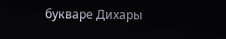букваре Дихары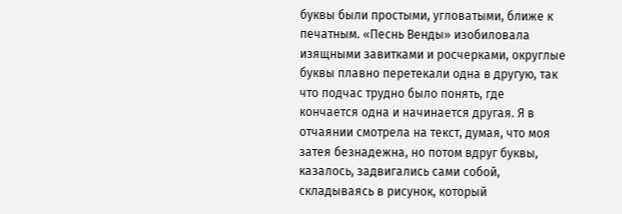буквы были простыми, угловатыми, ближе к печатным. «Песнь Венды» изобиловала изящными завитками и росчерками, округлые буквы плавно перетекали одна в другую, так что подчас трудно было понять, где кончается одна и начинается другая. Я в отчаянии смотрела на текст, думая, что моя затея безнадежна, но потом вдруг буквы, казалось, задвигались сами собой, складываясь в рисунок, который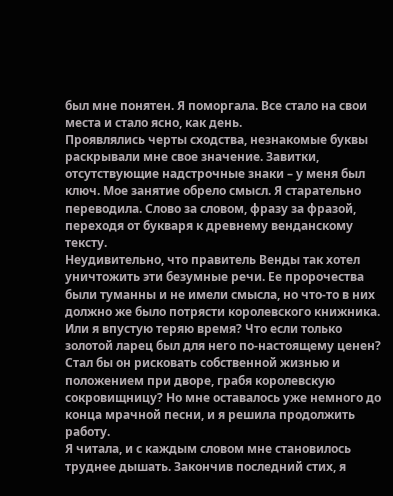был мне понятен. Я поморгала. Все стало на свои места и стало ясно, как день.
Проявлялись черты сходства, незнакомые буквы раскрывали мне свое значение. Завитки, отсутствующие надстрочные знаки – у меня был ключ. Мое занятие обрело смысл. Я старательно переводила. Слово за словом, фразу за фразой, переходя от букваря к древнему венданскому тексту.
Неудивительно, что правитель Венды так хотел уничтожить эти безумные речи. Ее пророчества были туманны и не имели смысла, но что-то в них должно же было потрясти королевского книжника. Или я впустую теряю время? Что если только золотой ларец был для него по-настоящему ценен? Стал бы он рисковать собственной жизнью и положением при дворе, грабя королевскую сокровищницу? Но мне оставалось уже немного до конца мрачной песни, и я решила продолжить работу.
Я читала, и с каждым словом мне становилось труднее дышать. Закончив последний стих, я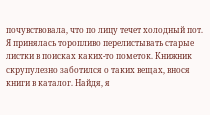почувствовала, что по лицу течет холодный пот. Я принялась торопливо перелистывать старые листки в поисках каких-то пометок. Книжник скрупулезно заботился о таких вещах, внося книги в каталог. Найдя, я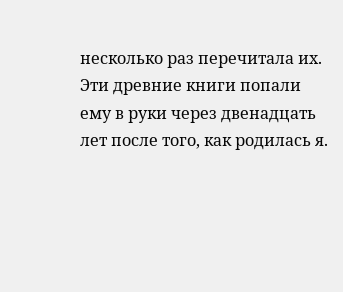несколько раз перечитала их. Эти древние книги попали ему в руки через двенадцать лет после того, как родилась я.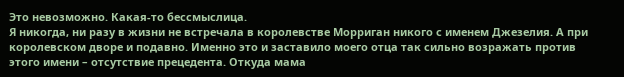Это невозможно. Какая-то бессмыслица.
Я никогда, ни разу в жизни не встречала в королевстве Морриган никого с именем Джезелия. А при королевском дворе и подавно. Именно это и заставило моего отца так сильно возражать против этого имени – отсутствие прецедента. Откуда мама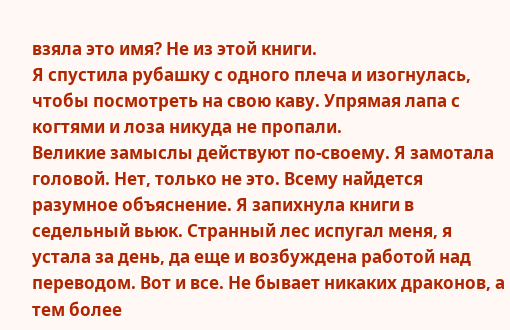взяла это имя? Не из этой книги.
Я спустила рубашку с одного плеча и изогнулась, чтобы посмотреть на свою каву. Упрямая лапа с когтями и лоза никуда не пропали.
Великие замыслы действуют по-своему. Я замотала головой. Нет, только не это. Всему найдется разумное объяснение. Я запихнула книги в седельный вьюк. Странный лес испугал меня, я устала за день, да еще и возбуждена работой над переводом. Вот и все. Не бывает никаких драконов, а тем более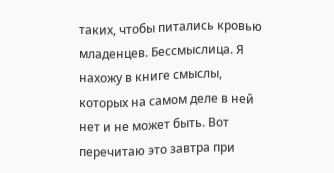таких, чтобы питались кровью младенцев. Бессмыслица. Я нахожу в книге смыслы, которых на самом деле в ней нет и не может быть. Вот перечитаю это завтра при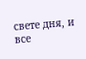свете дня, и все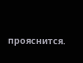прояснится.